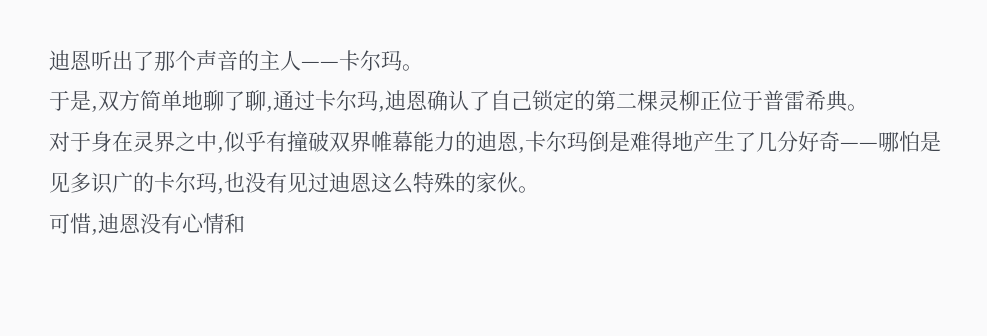迪恩听出了那个声音的主人——卡尔玛。
于是,双方简单地聊了聊,通过卡尔玛,迪恩确认了自己锁定的第二棵灵柳正位于普雷希典。
对于身在灵界之中,似乎有撞破双界帷幕能力的迪恩,卡尔玛倒是难得地产生了几分好奇——哪怕是见多识广的卡尔玛,也没有见过迪恩这么特殊的家伙。
可惜,迪恩没有心情和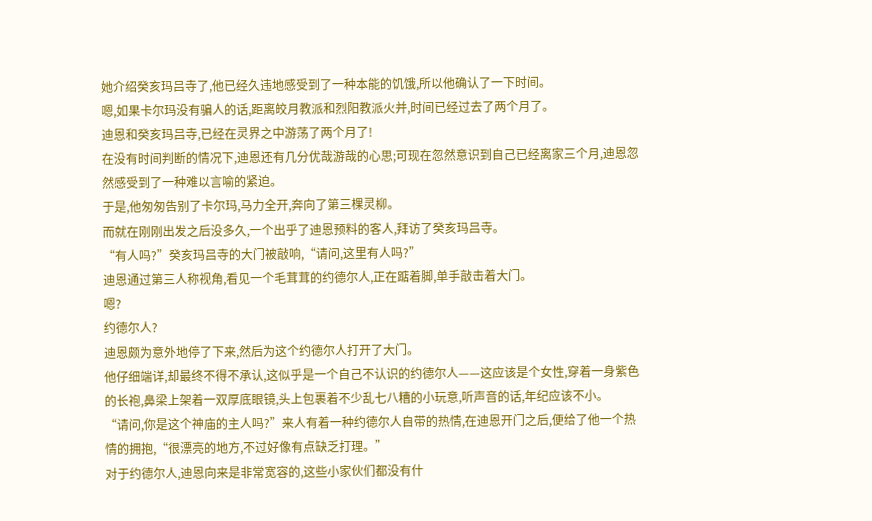她介绍癸亥玛吕寺了,他已经久违地感受到了一种本能的饥饿,所以他确认了一下时间。
嗯,如果卡尔玛没有骗人的话,距离皎月教派和烈阳教派火并,时间已经过去了两个月了。
迪恩和癸亥玛吕寺,已经在灵界之中游荡了两个月了!
在没有时间判断的情况下,迪恩还有几分优哉游哉的心思;可现在忽然意识到自己已经离家三个月,迪恩忽然感受到了一种难以言喻的紧迫。
于是,他匆匆告别了卡尔玛,马力全开,奔向了第三棵灵柳。
而就在刚刚出发之后没多久,一个出乎了迪恩预料的客人,拜访了癸亥玛吕寺。
“有人吗?”癸亥玛吕寺的大门被敲响,“请问,这里有人吗?”
迪恩通过第三人称视角,看见一个毛茸茸的约德尔人,正在踮着脚,单手敲击着大门。
嗯?
约德尔人?
迪恩颇为意外地停了下来,然后为这个约德尔人打开了大门。
他仔细端详,却最终不得不承认,这似乎是一个自己不认识的约德尔人——这应该是个女性,穿着一身紫色的长袍,鼻梁上架着一双厚底眼镜,头上包裹着不少乱七八糟的小玩意,听声音的话,年纪应该不小。
“请问,你是这个神庙的主人吗?”来人有着一种约德尔人自带的热情,在迪恩开门之后,便给了他一个热情的拥抱,“很漂亮的地方,不过好像有点缺乏打理。”
对于约德尔人,迪恩向来是非常宽容的,这些小家伙们都没有什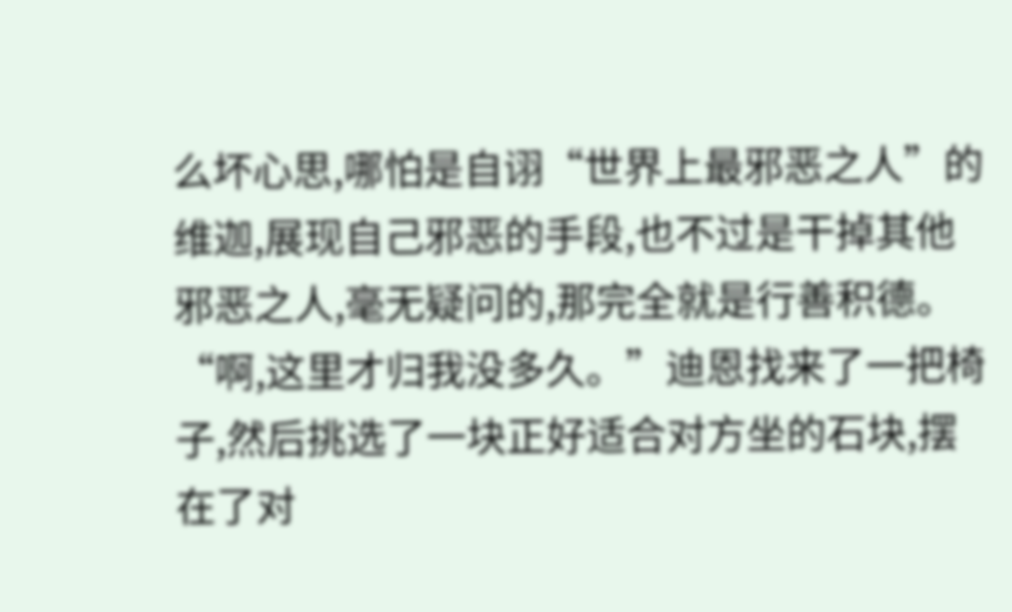么坏心思,哪怕是自诩“世界上最邪恶之人”的维迦,展现自己邪恶的手段,也不过是干掉其他邪恶之人,毫无疑问的,那完全就是行善积德。
“啊,这里才归我没多久。”迪恩找来了一把椅子,然后挑选了一块正好适合对方坐的石块,摆在了对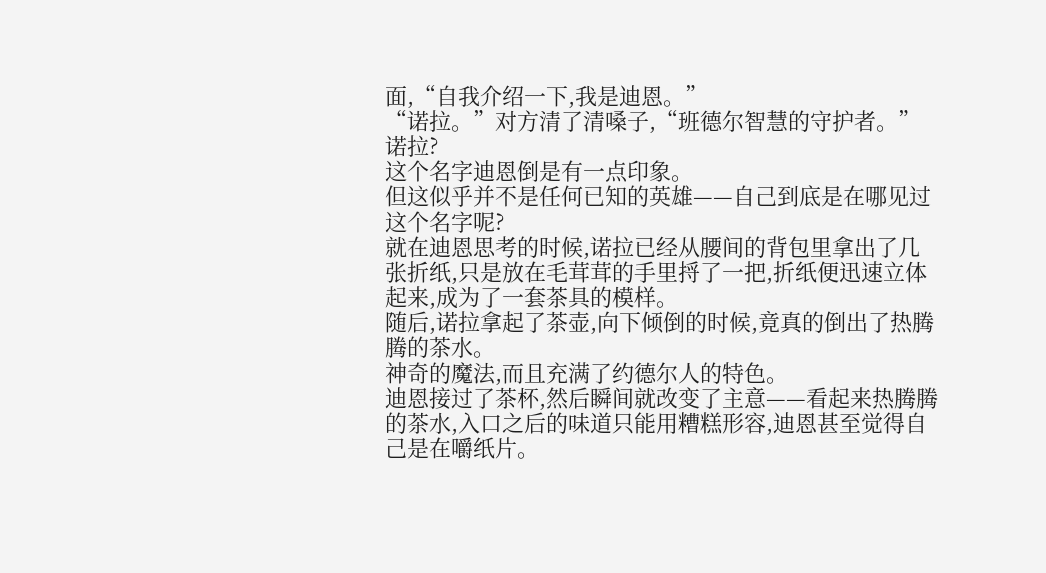面,“自我介绍一下,我是迪恩。”
“诺拉。”对方清了清嗓子,“班德尔智慧的守护者。”
诺拉?
这个名字迪恩倒是有一点印象。
但这似乎并不是任何已知的英雄——自己到底是在哪见过这个名字呢?
就在迪恩思考的时候,诺拉已经从腰间的背包里拿出了几张折纸,只是放在毛茸茸的手里捋了一把,折纸便迅速立体起来,成为了一套茶具的模样。
随后,诺拉拿起了茶壶,向下倾倒的时候,竟真的倒出了热腾腾的茶水。
神奇的魔法,而且充满了约德尔人的特色。
迪恩接过了茶杯,然后瞬间就改变了主意——看起来热腾腾的茶水,入口之后的味道只能用糟糕形容,迪恩甚至觉得自己是在嚼纸片。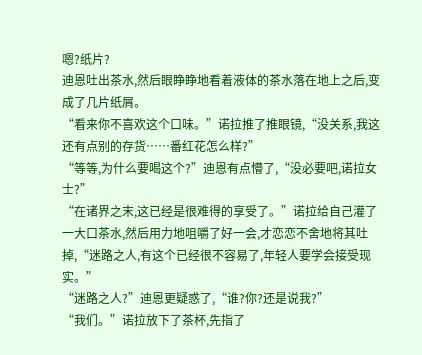嗯?纸片?
迪恩吐出茶水,然后眼睁睁地看着液体的茶水落在地上之后,变成了几片纸屑。
“看来你不喜欢这个口味。”诺拉推了推眼镜,“没关系,我这还有点别的存货……番红花怎么样?”
“等等,为什么要喝这个?”迪恩有点懵了,“没必要吧,诺拉女士?”
“在诸界之末,这已经是很难得的享受了。”诺拉给自己灌了一大口茶水,然后用力地咀嚼了好一会,才恋恋不舍地将其吐掉,“迷路之人,有这个已经很不容易了,年轻人要学会接受现实。”
“迷路之人?”迪恩更疑惑了,“谁?你?还是说我?”
“我们。”诺拉放下了茶杯,先指了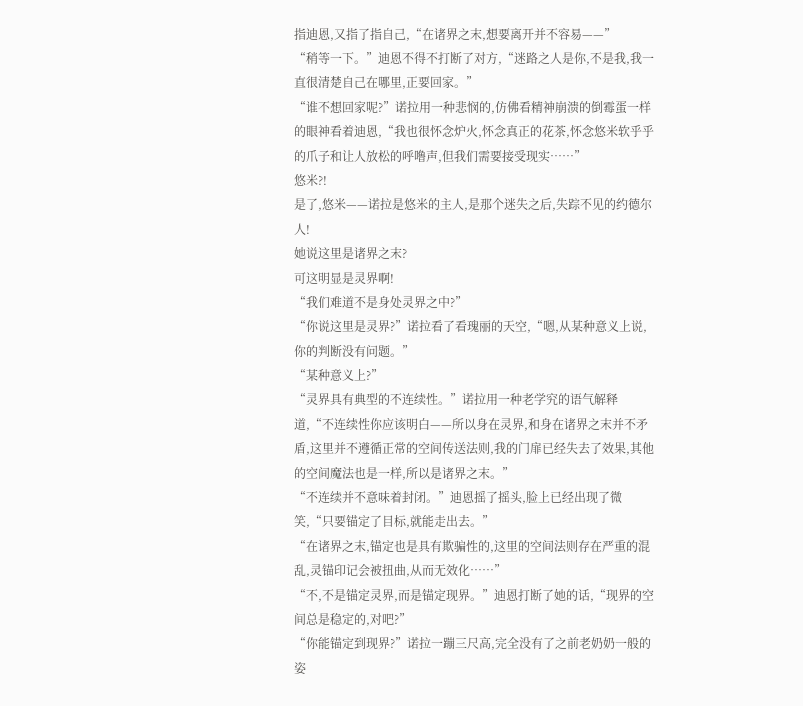指迪恩,又指了指自己,“在诸界之末,想要离开并不容易——”
“稍等一下。”迪恩不得不打断了对方,“迷路之人是你,不是我,我一直很清楚自己在哪里,正要回家。”
“谁不想回家呢?”诺拉用一种悲悯的,仿佛看精神崩溃的倒霉蛋一样的眼神看着迪恩,“我也很怀念炉火,怀念真正的花茶,怀念悠米软乎乎的爪子和让人放松的呼噜声,但我们需要接受现实……”
悠米?!
是了,悠米——诺拉是悠米的主人,是那个迷失之后,失踪不见的约德尔人!
她说这里是诸界之末?
可这明显是灵界啊!
“我们难道不是身处灵界之中?”
“你说这里是灵界?”诺拉看了看瑰丽的天空,“嗯,从某种意义上说,你的判断没有问题。”
“某种意义上?”
“灵界具有典型的不连续性。”诺拉用一种老学究的语气解释道,“不连续性你应该明白——所以身在灵界,和身在诸界之末并不矛盾,这里并不遵循正常的空间传送法则,我的门扉已经失去了效果,其他的空间魔法也是一样,所以是诸界之末。”
“不连续并不意味着封闭。”迪恩摇了摇头,脸上已经出现了微笑,“只要锚定了目标,就能走出去。”
“在诸界之末,锚定也是具有欺骗性的,这里的空间法则存在严重的混乱,灵锚印记会被扭曲,从而无效化……”
“不,不是锚定灵界,而是锚定现界。”迪恩打断了她的话,“现界的空间总是稳定的,对吧?”
“你能锚定到现界?”诺拉一蹦三尺高,完全没有了之前老奶奶一般的姿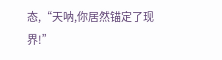态,“天呐,你居然锚定了现界!”